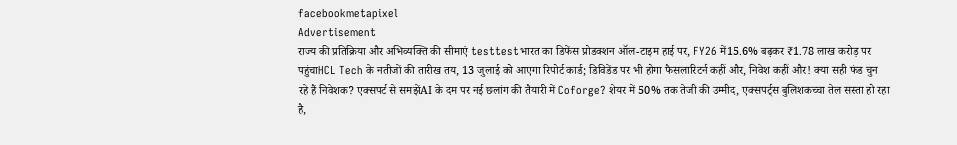facebookmetapixel
Advertisement
राज्य की प्रतिक्रिया और अभिव्यक्ति की सीमाएं testtestभारत का डिफेंस प्रोडक्शन ऑल-टाइम हाई पर, FY26 में15.6% बढ़कर ₹1.78 लाख करोड़ पर पहुंचाHCL Tech के नतीजों की तारीख तय, 13 जुलाई को आएगा रिपोर्ट कार्ड; डिविडेंड पर भी होगा फैसलारिटर्न कहीं और, निवेश कहीं और! क्या सही फंड चुन रहे हैं निवेशक? एक्सपर्ट से समझेंAI के दम पर नई छलांग की तैयारी में Coforge? शेयर में 50% तक तेजी की उम्मीद, एक्सपर्ट्स बुलिशकच्चा तेल सस्ता हो रहा है,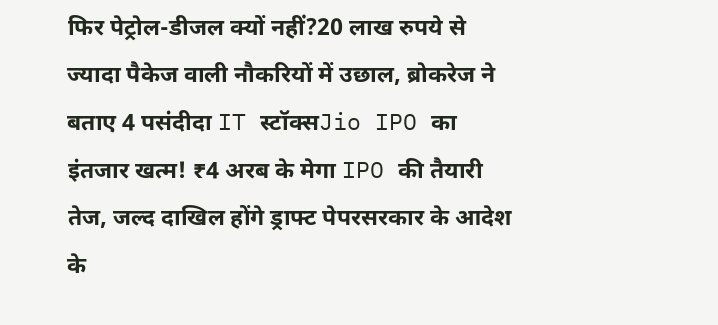फिर पेट्रोल-डीजल क्यों नहीं?20 लाख रुपये से ज्यादा पैकेज वाली नौकरियों में उछाल, ब्रोकरेज ने बताए 4 पसंदीदा IT स्टॉक्सJio IPO का इंतजार खत्म! ₹4 अरब के मेगा IPO की तैयारी तेज, जल्द दाखिल होंगे ड्राफ्ट पेपरसरकार के आदेश के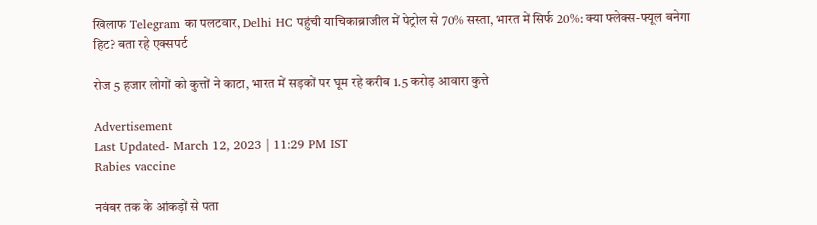खिलाफ Telegram का पलटवार, Delhi HC पहुंची याचिकाब्राजील में पेट्रोल से 70% सस्ता, भारत में सिर्फ 20%: क्या फ्लेक्स-फ्यूल बनेगा हिट? बता रहे एक्सपर्ट

रोज 5 हजार लोगों को कुत्तों ने काटा, भारत में सड़कों पर घूम रहे करीब 1.5 करोड़ आवारा कुत्ते

Advertisement
Last Updated- March 12, 2023 | 11:29 PM IST
Rabies vaccine

नवंबर तक के आंकड़ों से पता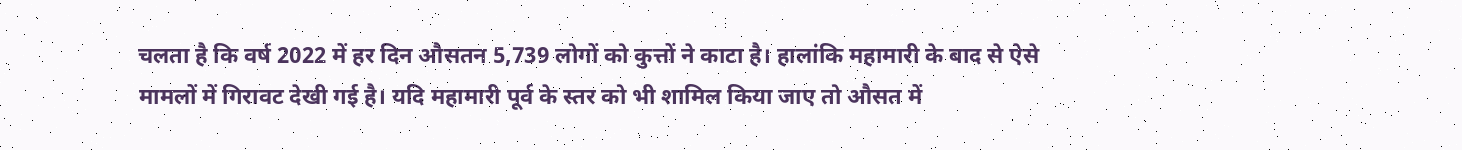चलता है कि वर्ष 2022 में हर दिन औसतन 5,739 लोगों को कुत्तों ने काटा है। हालांकि महामारी के बाद से ऐसे मामलों में गिरावट देखी गई है। यदि महामारी पूर्व के स्तर को भी शामिल किया जाए तो औसत में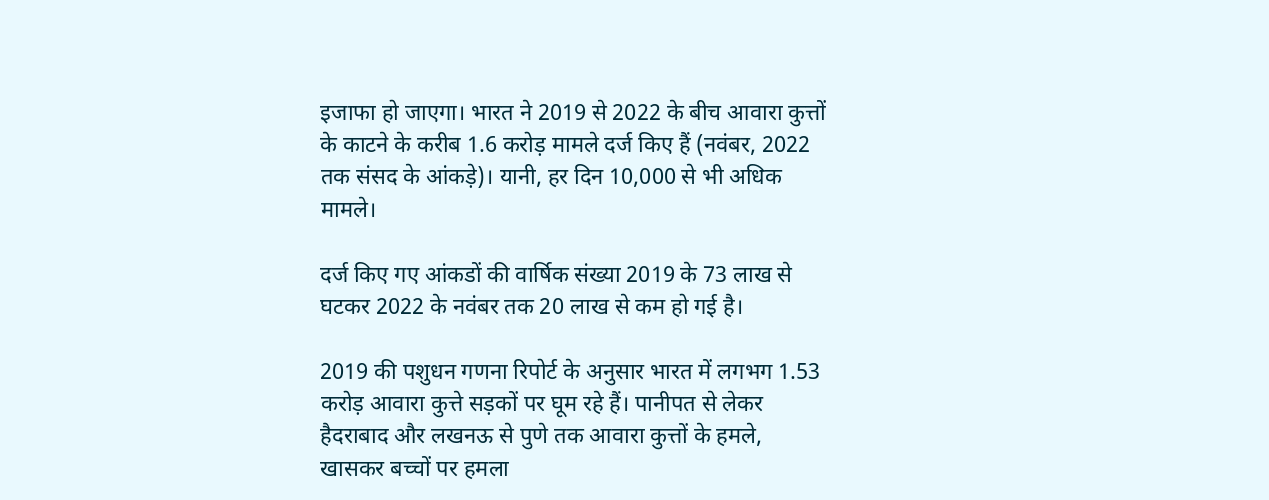इजाफा हो जाएगा। भारत ने 2019 से 2022 के बीच आवारा कुत्तों के काटने के करीब 1.6 करोड़ मामले दर्ज किए हैं (नवंबर, 2022 तक संसद के आंकड़े)। यानी, हर दिन 10,000 से भी अधिक मामले।

दर्ज किए गए आंकडों की वार्षिक संख्या 2019 के 73 लाख से घटकर 2022 के नवंबर तक 20 लाख से कम हो गई है।

2019 की पशुधन गणना रिपोर्ट के अनुसार भारत में लगभग 1.53 करोड़ आवारा कुत्ते सड़कों पर घूम रहे हैं। पानीपत से लेकर हैदराबाद और लखनऊ से पुणे तक आवारा कुत्तों के हमले, खासकर बच्चों पर हमला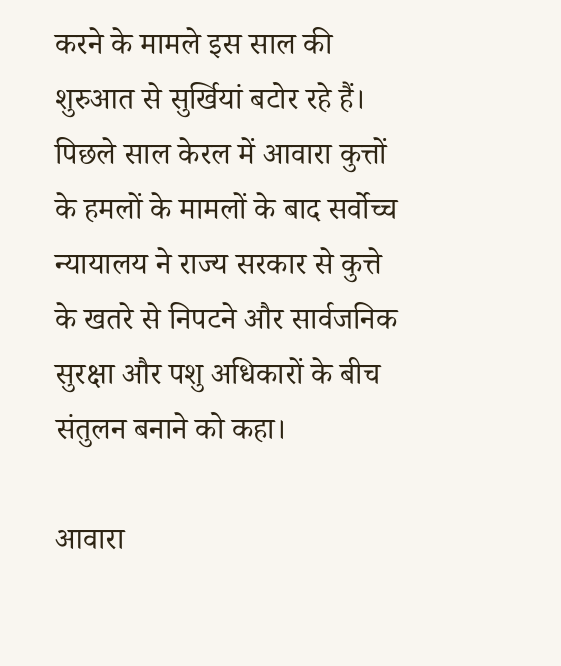करने के मामले इस साल की शुरुआत से सुर्खियां बटोर रहे हैं। पिछले साल केरल में आवारा कुत्तों के हमलों के मामलों के बाद सर्वोच्च न्यायालय ने राज्य सरकार से कुत्ते के खतरे से निपटने और सार्वजनिक सुरक्षा और पशु अधिकारों के बीच संतुलन बनाने को कहा।

आवारा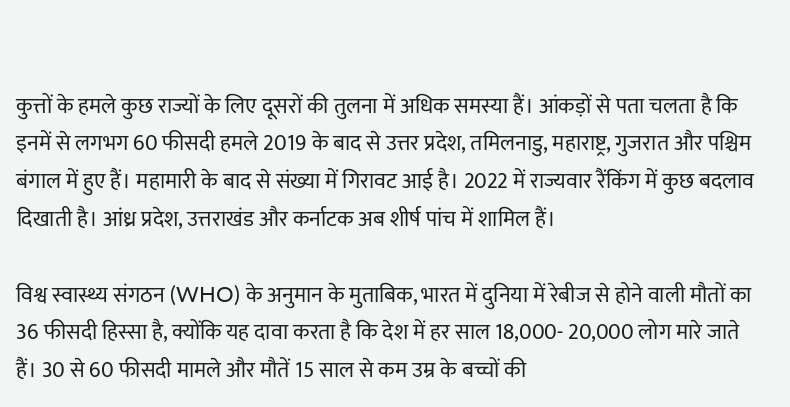कुत्तों के हमले कुछ राज्यों के लिए दूसरों की तुलना में अधिक समस्या हैं। आंकड़ों से पता चलता है कि इनमें से लगभग 60 फीसदी हमले 2019 के बाद से उत्तर प्रदेश, तमिलनाडु, महाराष्ट्र, गुजरात और पश्चिम बंगाल में हुए हैं। महामारी के बाद से संख्या में गिरावट आई है। 2022 में राज्यवार रैंकिंग में कुछ बदलाव दिखाती है। आंध्र प्रदेश, उत्तराखंड और कर्नाटक अब शीर्ष पांच में शामिल हैं।

विश्व स्वास्थ्य संगठन (WHO) के अनुमान के मुताबिक, भारत में दुनिया में रेबीज से होने वाली मौतों का 36 फीसदी हिस्सा है, क्योंकि यह दावा करता है कि देश में हर साल 18,000- 20,000 लोग मारे जाते हैं। 30 से 60 फीसदी मामले और मौतें 15 साल से कम उम्र के बच्चों की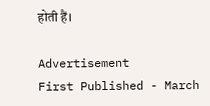होती हैं।

Advertisement
First Published - March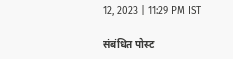12, 2023 | 11:29 PM IST

संबंधित पोस्ट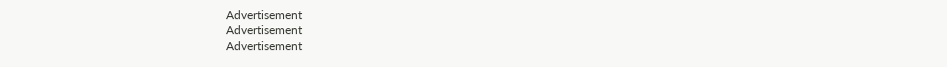Advertisement
Advertisement
Advertisement